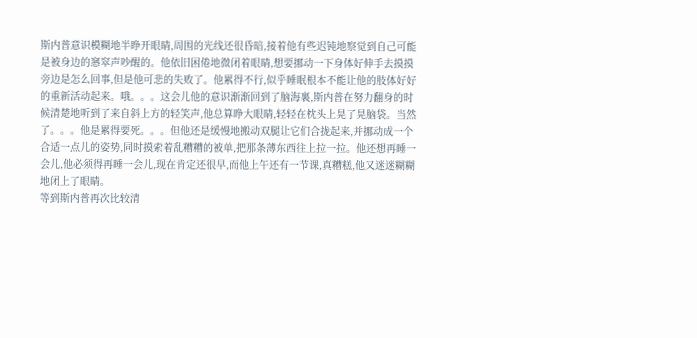斯内普意识模糊地半睁开眼睛,周围的光线还很昏暗,接着他有些迟钝地察觉到自己可能是被身边的窸窣声吵醒的。他依旧困倦地微闭着眼睛,想要挪动一下身体好伸手去摸摸旁边是怎么回事,但是他可悲的失败了。他累得不行,似乎睡眠根本不能让他的肢体好好的重新活动起来。哦。。。这会儿他的意识渐渐回到了脑海裏,斯内普在努力翻身的时候清楚地听到了来自斜上方的轻笑声,他总算睁大眼睛,轻轻在枕头上晃了晃脑袋。当然了。。。他是累得要死。。。但他还是缓慢地搬动双腿让它们合拢起来,并挪动成一个合适一点儿的姿势,同时摸索着乱糟糟的被单,把那条薄东西往上拉一拉。他还想再睡一会儿,他必须得再睡一会儿,现在肯定还很早,而他上午还有一节课,真糟糕,他又迷迷糊糊地闭上了眼睛。
等到斯内普再次比较清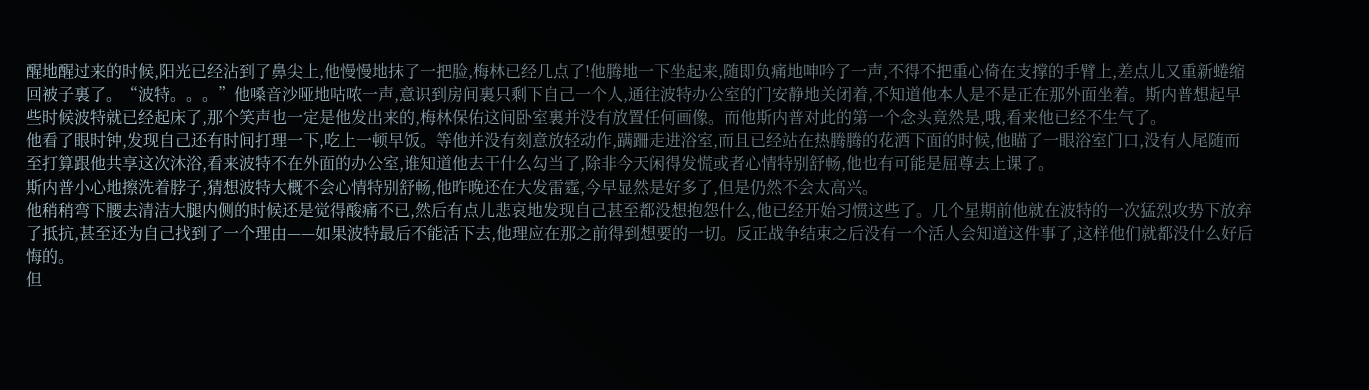醒地醒过来的时候,阳光已经沾到了鼻尖上,他慢慢地抹了一把脸,梅林已经几点了!他腾地一下坐起来,随即负痛地呻吟了一声,不得不把重心倚在支撑的手臂上,差点儿又重新蜷缩回被子裏了。“波特。。。”他嗓音沙哑地咕哝一声,意识到房间裏只剩下自己一个人,通往波特办公室的门安静地关闭着,不知道他本人是不是正在那外面坐着。斯内普想起早些时候波特就已经起床了,那个笑声也一定是他发出来的,梅林保佑这间卧室裏并没有放置任何画像。而他斯内普对此的第一个念头竟然是,哦,看来他已经不生气了。
他看了眼时钟,发现自己还有时间打理一下,吃上一顿早饭。等他并没有刻意放轻动作,蹒跚走进浴室,而且已经站在热腾腾的花洒下面的时候,他瞄了一眼浴室门口,没有人尾随而至打算跟他共享这次沐浴,看来波特不在外面的办公室,谁知道他去干什么勾当了,除非今天闲得发慌或者心情特别舒畅,他也有可能是屈尊去上课了。
斯内普小心地擦洗着脖子,猜想波特大概不会心情特别舒畅,他昨晚还在大发雷霆,今早显然是好多了,但是仍然不会太高兴。
他稍稍弯下腰去清洁大腿内侧的时候还是觉得酸痛不已,然后有点儿悲哀地发现自己甚至都没想抱怨什么,他已经开始习惯这些了。几个星期前他就在波特的一次猛烈攻势下放弃了抵抗,甚至还为自己找到了一个理由——如果波特最后不能活下去,他理应在那之前得到想要的一切。反正战争结束之后没有一个活人会知道这件事了,这样他们就都没什么好后悔的。
但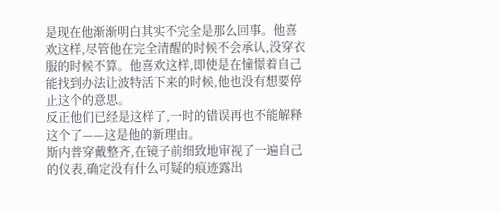是现在他渐渐明白其实不完全是那么回事。他喜欢这样,尽管他在完全清醒的时候不会承认,没穿衣服的时候不算。他喜欢这样,即使是在憧憬着自己能找到办法让波特活下来的时候,他也没有想要停止这个的意思。
反正他们已经是这样了,一时的错误再也不能解释这个了——这是他的新理由。
斯内普穿戴整齐,在镜子前细致地审视了一遍自己的仪表,确定没有什么可疑的痕迹露出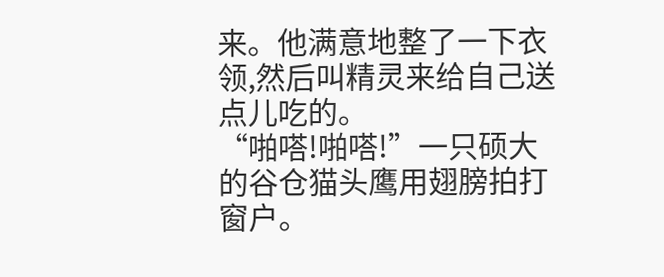来。他满意地整了一下衣领,然后叫精灵来给自己送点儿吃的。
“啪嗒!啪嗒!”一只硕大的谷仓猫头鹰用翅膀拍打窗户。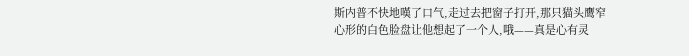斯内普不快地嘆了口气,走过去把窗子打开,那只猫头鹰窄心形的白色脸盘让他想起了一个人,哦——真是心有灵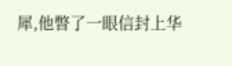犀,他瞥了一眼信封上华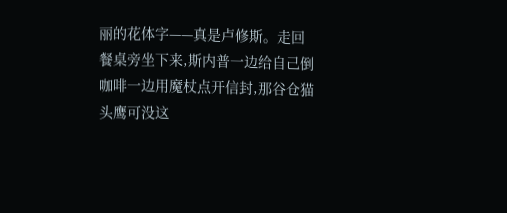丽的花体字——真是卢修斯。走回餐桌旁坐下来,斯内普一边给自己倒咖啡一边用魔杖点开信封,那谷仓猫头鹰可没这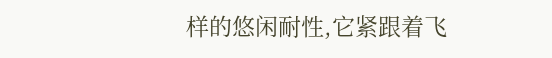样的悠闲耐性,它紧跟着飞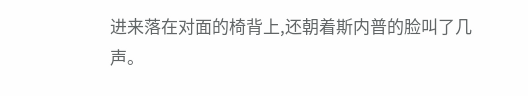进来落在对面的椅背上,还朝着斯内普的脸叫了几声。